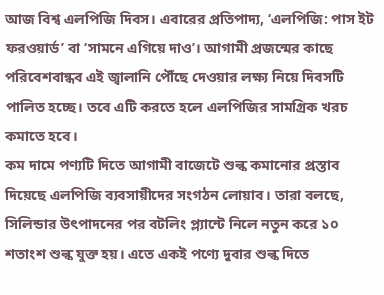আজ বিশ্ব এলপিজি দিবস। এবারের প্রতিপাদ্য, ‘এলপিজি: পাস ইট ফরওয়ার্ড’ বা ‘সামনে এগিয়ে দাও’। আগামী প্রজন্মের কাছে পরিবেশবান্ধব এই জ্বালানি পৌঁছে দেওয়ার লক্ষ্য নিয়ে দিবসটি পালিত হচ্ছে। তবে এটি করতে হলে এলপিজির সামগ্রিক খরচ কমাতে হবে।
কম দামে পণ্যটি দিতে আগামী বাজেটে শুল্ক কমানোর প্রস্তাব দিয়েছে এলপিজি ব্যবসায়ীদের সংগঠন লোয়াব। তারা বলছে, সিলিন্ডার উৎপাদনের পর বটলিং প্ল্যান্টে নিলে নতুন করে ১০ শতাংশ শুল্ক যুক্ত হয়। এতে একই পণ্যে দুবার শুল্ক দিতে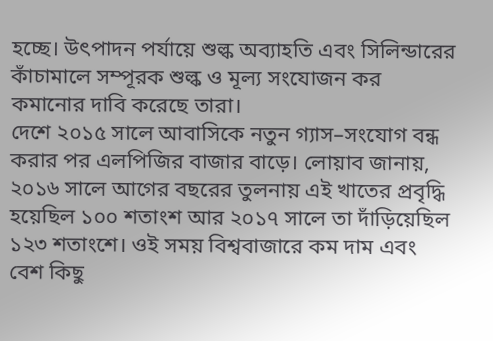হচ্ছে। উৎপাদন পর্যায়ে শুল্ক অব্যাহতি এবং সিলিন্ডারের কাঁচামালে সম্পূরক শুল্ক ও মূল্য সংযোজন কর কমানোর দাবি করেছে তারা।
দেশে ২০১৫ সালে আবাসিকে নতুন গ্যাস–সংযোগ বন্ধ করার পর এলপিজির বাজার বাড়ে। লোয়াব জানায়, ২০১৬ সালে আগের বছরের তুলনায় এই খাতের প্রবৃদ্ধি হয়েছিল ১০০ শতাংশ আর ২০১৭ সালে তা দাঁড়িয়েছিল ১২৩ শতাংশে। ওই সময় বিশ্ববাজারে কম দাম এবং বেশ কিছু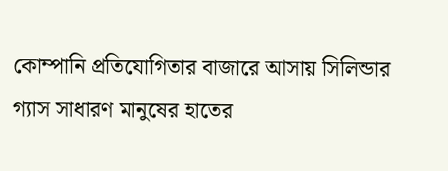কোম্পানি প্রতিযোগিতার বাজারে আসায় সিলিন্ডার গ্যাস সাধারণ মানুষের হাতের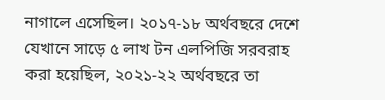নাগালে এসেছিল। ২০১৭-১৮ অর্থবছরে দেশে যেখানে সাড়ে ৫ লাখ টন এলপিজি সরবরাহ করা হয়েছিল, ২০২১-২২ অর্থবছরে তা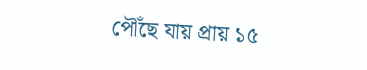পৌঁছে যায় প্রায় ১৫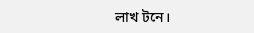লাখ টনে।